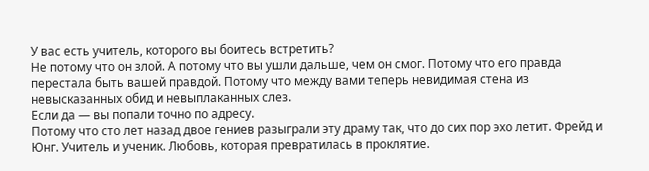У вас есть учитель, которого вы боитесь встретить?
Не потому что он злой. А потому что вы ушли дальше, чем он смог. Потому что его правда перестала быть вашей правдой. Потому что между вами теперь невидимая стена из невысказанных обид и невыплаканных слез.
Если да — вы попали точно по адресу.
Потому что сто лет назад двое гениев разыграли эту драму так, что до сих пор эхо летит. Фрейд и Юнг. Учитель и ученик. Любовь, которая превратилась в проклятие.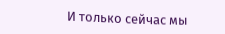И только сейчас мы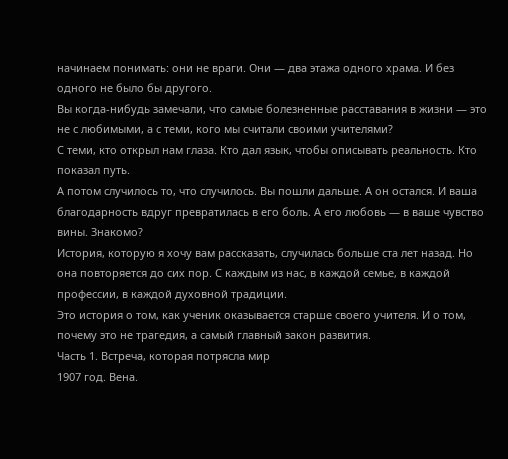начинаем понимать: они не враги. Они — два этажа одного храма. И без одного не было бы другого.
Вы когда-нибудь замечали, что самые болезненные расставания в жизни — это не с любимыми, а с теми, кого мы считали своими учителями?
С теми, кто открыл нам глаза. Кто дал язык, чтобы описывать реальность. Кто показал путь.
А потом случилось то, что случилось. Вы пошли дальше. А он остался. И ваша благодарность вдруг превратилась в его боль. А его любовь — в ваше чувство вины. Знакомо?
История, которую я хочу вам рассказать, случилась больше ста лет назад. Но она повторяется до сих пор. С каждым из нас, в каждой семье, в каждой профессии, в каждой духовной традиции.
Это история о том, как ученик оказывается старше своего учителя. И о том, почему это не трагедия, а самый главный закон развития.
Часть 1. Встреча, которая потрясла мир
1907 год. Вена.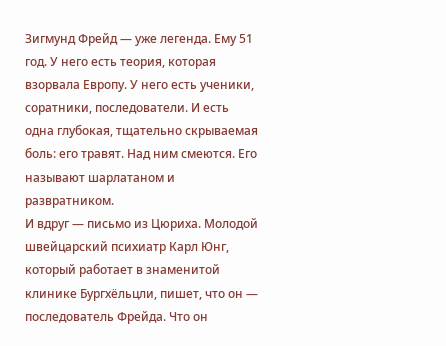Зигмунд Фрейд — уже легенда. Ему 51 год. У него есть теория, которая взорвала Европу. У него есть ученики, соратники, последователи. И есть одна глубокая, тщательно скрываемая боль: его травят. Над ним смеются. Его называют шарлатаном и развратником.
И вдруг — письмо из Цюриха. Молодой швейцарский психиатр Карл Юнг, который работает в знаменитой клинике Бургхёльцли, пишет, что он — последователь Фрейда. Что он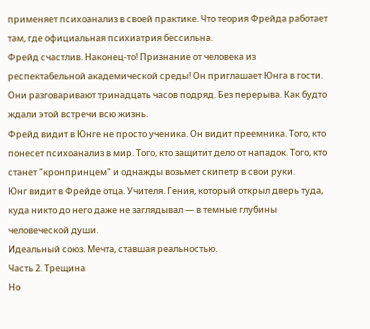применяет психоанализ в своей практике. Что теория Фрейда работает там, где официальная психиатрия бессильна.
Фрейд счастлив. Наконец-то! Признание от человека из респектабельной академической среды! Он приглашает Юнга в гости.
Они разговаривают тринадцать часов подряд. Без перерыва. Как будто ждали этой встречи всю жизнь.
Фрейд видит в Юнге не просто ученика. Он видит преемника. Того, кто понесет психоанализ в мир. Того, кто защитит дело от нападок. Того, кто станет "кронпринцем" и однажды возьмет скипетр в свои руки.
Юнг видит в Фрейде отца. Учителя. Гения, который открыл дверь туда, куда никто до него даже не заглядывал — в темные глубины человеческой души.
Идеальный союз. Мечта, ставшая реальностью.
Часть 2. Трещина
Но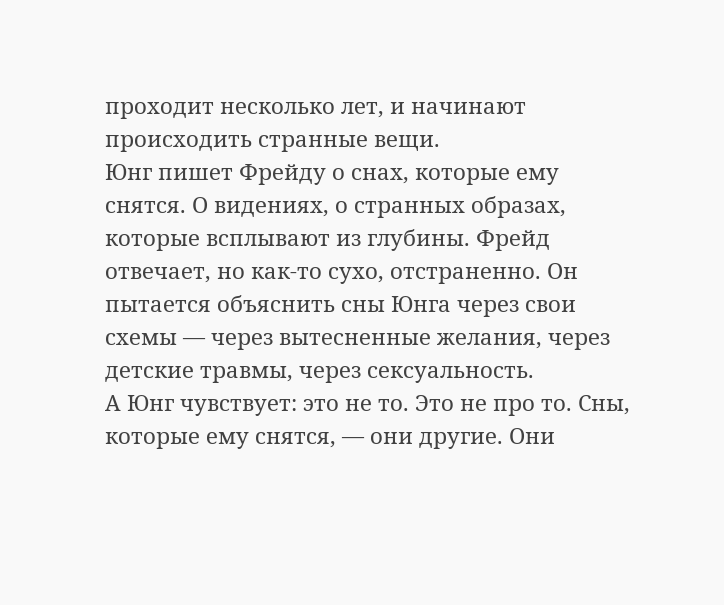проходит несколько лет, и начинают происходить странные вещи.
Юнг пишет Фрейду о снах, которые ему снятся. О видениях, о странных образах, которые всплывают из глубины. Фрейд отвечает, но как-то сухо, отстраненно. Он пытается объяснить сны Юнга через свои схемы — через вытесненные желания, через детские травмы, через сексуальность.
А Юнг чувствует: это не то. Это не про то. Сны, которые ему снятся, — они другие. Они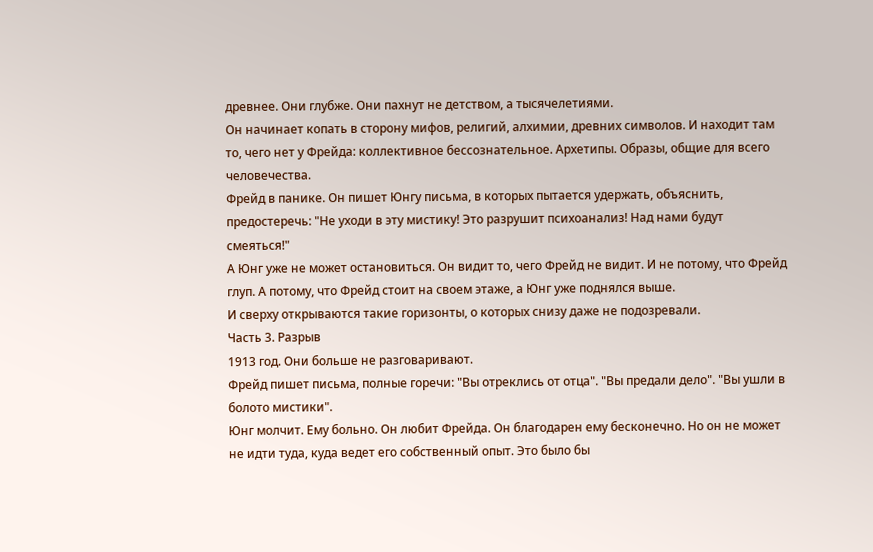древнее. Они глубже. Они пахнут не детством, а тысячелетиями.
Он начинает копать в сторону мифов, религий, алхимии, древних символов. И находит там то, чего нет у Фрейда: коллективное бессознательное. Архетипы. Образы, общие для всего человечества.
Фрейд в панике. Он пишет Юнгу письма, в которых пытается удержать, объяснить, предостеречь: "Не уходи в эту мистику! Это разрушит психоанализ! Над нами будут смеяться!"
А Юнг уже не может остановиться. Он видит то, чего Фрейд не видит. И не потому, что Фрейд глуп. А потому, что Фрейд стоит на своем этаже, а Юнг уже поднялся выше.
И сверху открываются такие горизонты, о которых снизу даже не подозревали.
Часть 3. Разрыв
1913 год. Они больше не разговаривают.
Фрейд пишет письма, полные горечи: "Вы отреклись от отца". "Вы предали дело". "Вы ушли в болото мистики".
Юнг молчит. Ему больно. Он любит Фрейда. Он благодарен ему бесконечно. Но он не может не идти туда, куда ведет его собственный опыт. Это было бы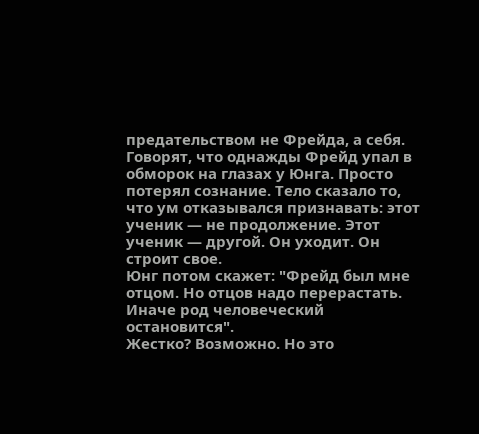предательством не Фрейда, а себя.
Говорят, что однажды Фрейд упал в обморок на глазах у Юнга. Просто потерял сознание. Тело сказало то, что ум отказывался признавать: этот ученик — не продолжение. Этот ученик — другой. Он уходит. Он строит свое.
Юнг потом скажет: "Фрейд был мне отцом. Но отцов надо перерастать. Иначе род человеческий остановится".
Жестко? Возможно. Но это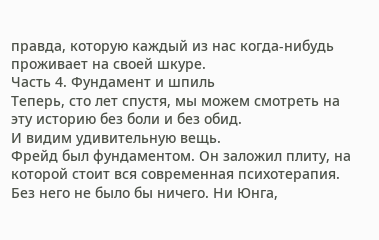правда, которую каждый из нас когда-нибудь проживает на своей шкуре.
Часть 4. Фундамент и шпиль
Теперь, сто лет спустя, мы можем смотреть на эту историю без боли и без обид.
И видим удивительную вещь.
Фрейд был фундаментом. Он заложил плиту, на которой стоит вся современная психотерапия. Без него не было бы ничего. Ни Юнга,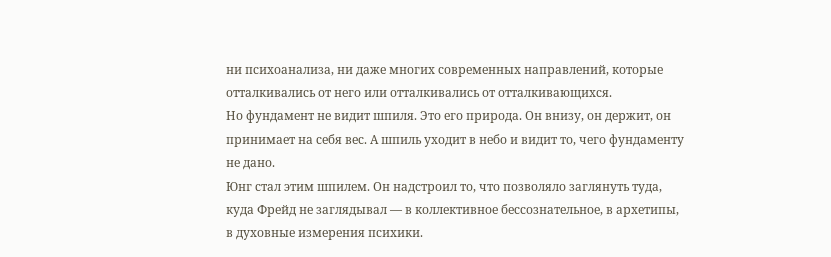ни психоанализа, ни даже многих современных направлений, которые отталкивались от него или отталкивались от отталкивающихся.
Но фундамент не видит шпиля. Это его природа. Он внизу, он держит, он принимает на себя вес. А шпиль уходит в небо и видит то, чего фундаменту не дано.
Юнг стал этим шпилем. Он надстроил то, что позволяло заглянуть туда, куда Фрейд не заглядывал — в коллективное бессознательное, в архетипы, в духовные измерения психики.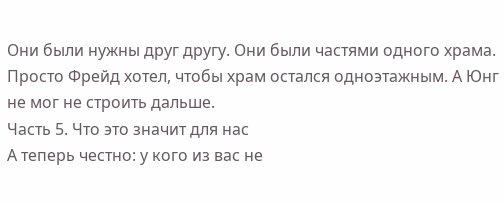Они были нужны друг другу. Они были частями одного храма.
Просто Фрейд хотел, чтобы храм остался одноэтажным. А Юнг не мог не строить дальше.
Часть 5. Что это значит для нас
А теперь честно: у кого из вас не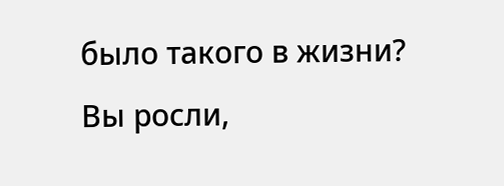было такого в жизни?
Вы росли,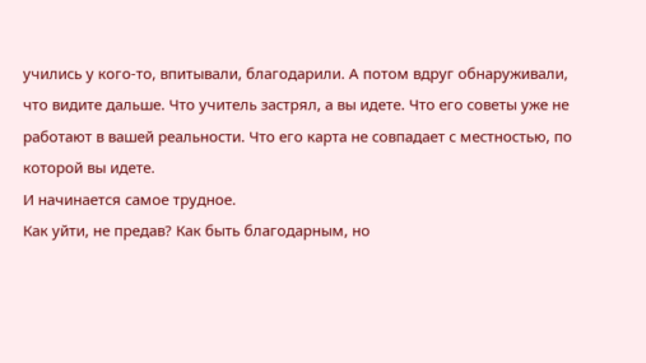учились у кого-то, впитывали, благодарили. А потом вдруг обнаруживали, что видите дальше. Что учитель застрял, а вы идете. Что его советы уже не работают в вашей реальности. Что его карта не совпадает с местностью, по которой вы идете.
И начинается самое трудное.
Как уйти, не предав? Как быть благодарным, но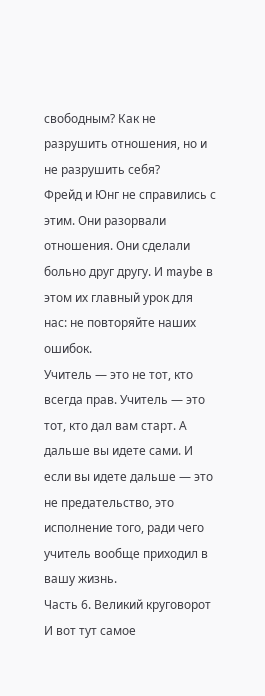свободным? Как не разрушить отношения, но и не разрушить себя?
Фрейд и Юнг не справились с этим. Они разорвали отношения. Они сделали больно друг другу. И maybe в этом их главный урок для нас: не повторяйте наших ошибок.
Учитель — это не тот, кто всегда прав. Учитель — это тот, кто дал вам старт. А дальше вы идете сами. И если вы идете дальше — это не предательство, это исполнение того, ради чего учитель вообще приходил в вашу жизнь.
Часть 6. Великий круговорот
И вот тут самое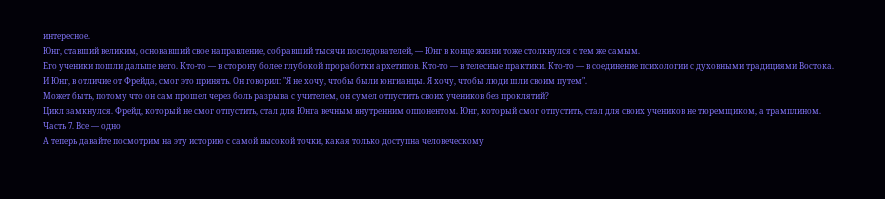интересное.
Юнг, ставший великим, основавший свое направление, собравший тысячи последователей, — Юнг в конце жизни тоже столкнулся с тем же самым.
Его ученики пошли дальше него. Кто-то — в сторону более глубокой проработки архетипов. Кто-то — в телесные практики. Кто-то — в соединение психологии с духовными традициями Востока.
И Юнг, в отличие от Фрейда, смог это принять. Он говорил: "Я не хочу, чтобы были юнгианцы. Я хочу, чтобы люди шли своим путем".
Может быть, потому что он сам прошел через боль разрыва с учителем, он сумел отпустить своих учеников без проклятий?
Цикл замкнулся. Фрейд, который не смог отпустить, стал для Юнга вечным внутренним оппонентом. Юнг, который смог отпустить, стал для своих учеников не тюремщиком, а трамплином.
Часть 7. Все — одно
А теперь давайте посмотрим на эту историю с самой высокой точки, какая только доступна человеческому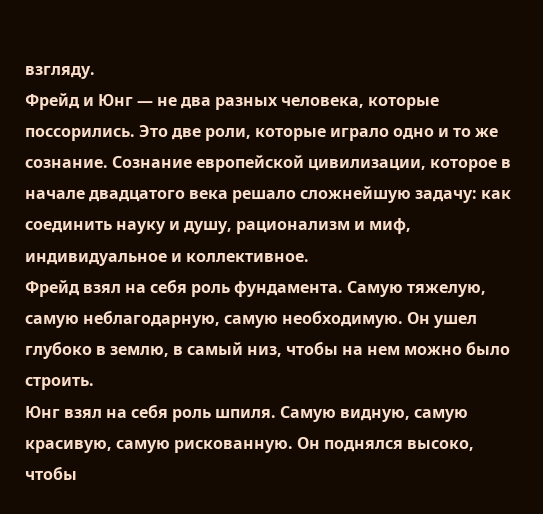взгляду.
Фрейд и Юнг — не два разных человека, которые поссорились. Это две роли, которые играло одно и то же сознание. Сознание европейской цивилизации, которое в начале двадцатого века решало сложнейшую задачу: как соединить науку и душу, рационализм и миф, индивидуальное и коллективное.
Фрейд взял на себя роль фундамента. Самую тяжелую, самую неблагодарную, самую необходимую. Он ушел глубоко в землю, в самый низ, чтобы на нем можно было строить.
Юнг взял на себя роль шпиля. Самую видную, самую красивую, самую рискованную. Он поднялся высоко, чтобы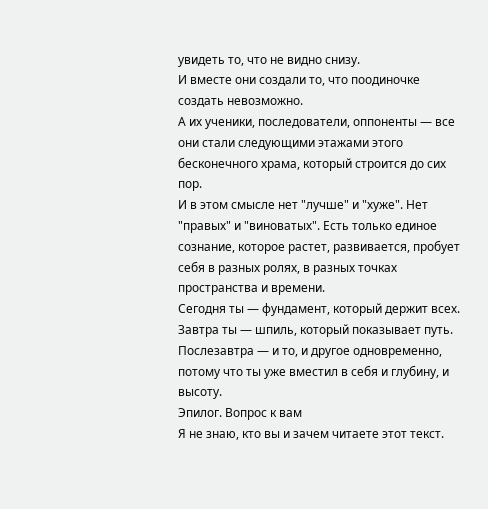увидеть то, что не видно снизу.
И вместе они создали то, что поодиночке создать невозможно.
А их ученики, последователи, оппоненты — все они стали следующими этажами этого бесконечного храма, который строится до сих пор.
И в этом смысле нет "лучше" и "хуже". Нет "правых" и "виноватых". Есть только единое сознание, которое растет, развивается, пробует себя в разных ролях, в разных точках пространства и времени.
Сегодня ты — фундамент, который держит всех. Завтра ты — шпиль, который показывает путь. Послезавтра — и то, и другое одновременно, потому что ты уже вместил в себя и глубину, и высоту.
Эпилог. Вопрос к вам
Я не знаю, кто вы и зачем читаете этот текст.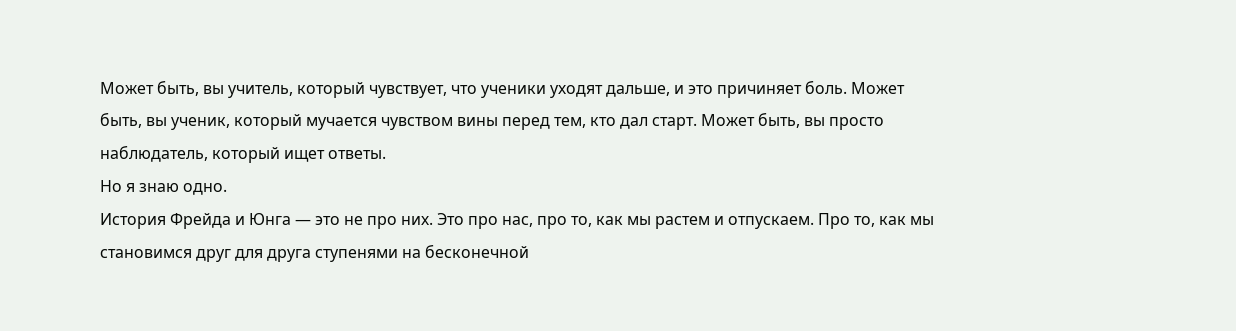Может быть, вы учитель, который чувствует, что ученики уходят дальше, и это причиняет боль. Может быть, вы ученик, который мучается чувством вины перед тем, кто дал старт. Может быть, вы просто наблюдатель, который ищет ответы.
Но я знаю одно.
История Фрейда и Юнга — это не про них. Это про нас, про то, как мы растем и отпускаем. Про то, как мы становимся друг для друга ступенями на бесконечной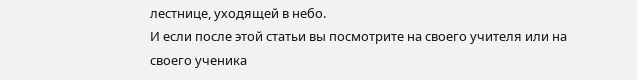лестнице, уходящей в небо.
И если после этой статьи вы посмотрите на своего учителя или на своего ученика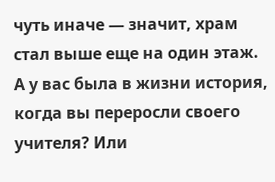чуть иначе — значит, храм стал выше еще на один этаж.
А у вас была в жизни история, когда вы переросли своего учителя? Или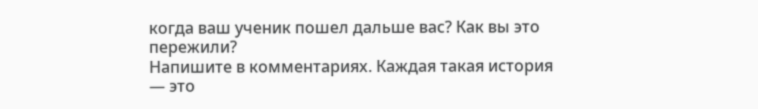когда ваш ученик пошел дальше вас? Как вы это пережили?
Напишите в комментариях. Каждая такая история — это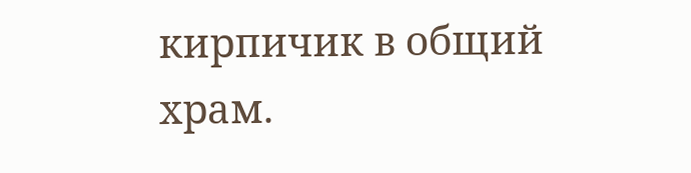кирпичик в общий храм.